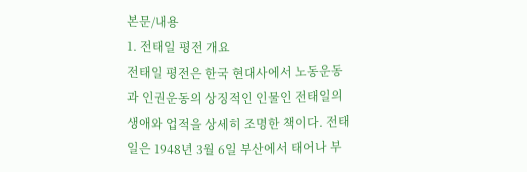본문/내용
1. 전태일 평전 개요
전태일 평전은 한국 현대사에서 노동운동과 인권운동의 상징적인 인물인 전태일의 생애와 업적을 상세히 조명한 책이다. 전태일은 1948년 3월 6일 부산에서 태어나 부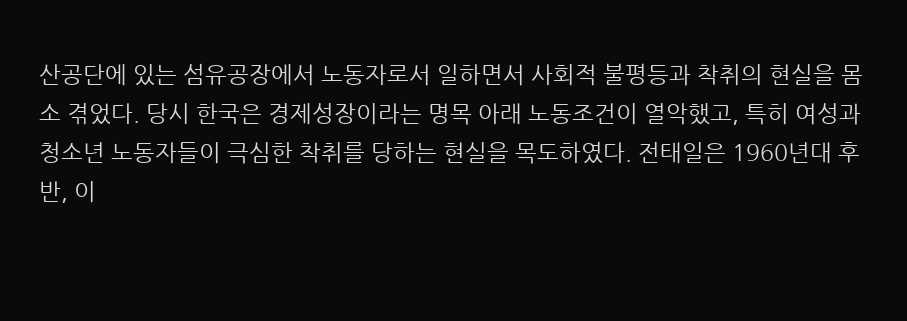산공단에 있는 섬유공장에서 노동자로서 일하면서 사회적 불평등과 착취의 현실을 몸소 겪었다. 당시 한국은 경제성장이라는 명목 아래 노동조건이 열악했고, 특히 여성과 청소년 노동자들이 극심한 착취를 당하는 현실을 목도하였다. 전태일은 1960년대 후반, 이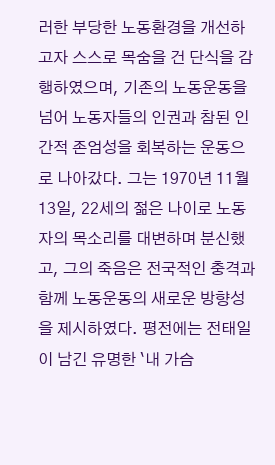러한 부당한 노동환경을 개선하고자 스스로 목숨을 건 단식을 감행하였으며, 기존의 노동운동을 넘어 노동자들의 인권과 참된 인간적 존엄성을 회복하는 운동으로 나아갔다. 그는 1970년 11월 13일, 22세의 젊은 나이로 노동자의 목소리를 대변하며 분신했고, 그의 죽음은 전국적인 충격과 함께 노동운동의 새로운 방향성을 제시하였다. 평전에는 전태일이 남긴 유명한 `내 가슴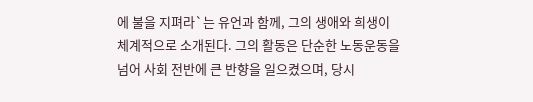에 불을 지펴라`는 유언과 함께, 그의 생애와 희생이 체계적으로 소개된다. 그의 활동은 단순한 노동운동을 넘어 사회 전반에 큰 반향을 일으켰으며, 당시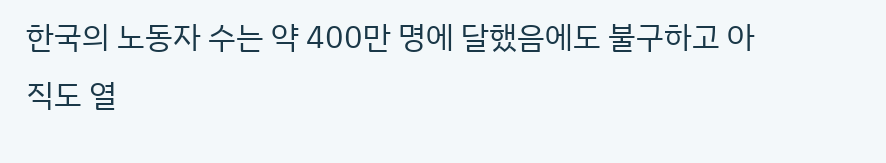한국의 노동자 수는 약 400만 명에 달했음에도 불구하고 아직도 열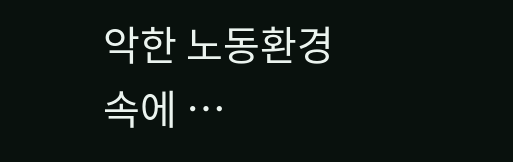악한 노동환경 속에 …